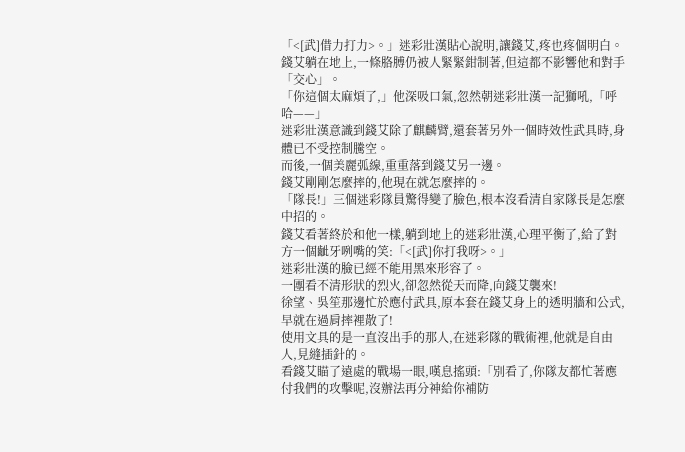「<[武]借力打力>。」迷彩壯漢貼心說明,讓錢艾,疼也疼個明白。
錢艾躺在地上,一條胳膊仍被人緊緊鉗制著,但這都不影響他和對手「交心」。
「你這個太麻煩了,」他深吸口氣,忽然朝迷彩壯漢一記獅吼,「呼哈——」
迷彩壯漢意識到錢艾除了麒麟臂,還套著另外一個時效性武具時,身體已不受控制騰空。
而後,一個美麗弧線,重重落到錢艾另一邊。
錢艾剛剛怎麼摔的,他現在就怎麼摔的。
「隊長!」三個迷彩隊員驚得變了臉色,根本沒看清自家隊長是怎麼中招的。
錢艾看著終於和他一樣,躺到地上的迷彩壯漢,心理平衡了,給了對方一個齜牙咧嘴的笑:「<[武]你打我呀>。」
迷彩壯漢的臉已經不能用黑來形容了。
一團看不清形狀的烈火,卻忽然從天而降,向錢艾襲來!
徐望、吳笙那邊忙於應付武具,原本套在錢艾身上的透明牆和公式,早就在過肩摔裡散了!
使用文具的是一直沒出手的那人,在迷彩隊的戰術裡,他就是自由人,見縫插針的。
看錢艾瞄了遠處的戰場一眼,嘆息搖頭:「別看了,你隊友都忙著應付我們的攻擊呢,沒辦法再分神給你補防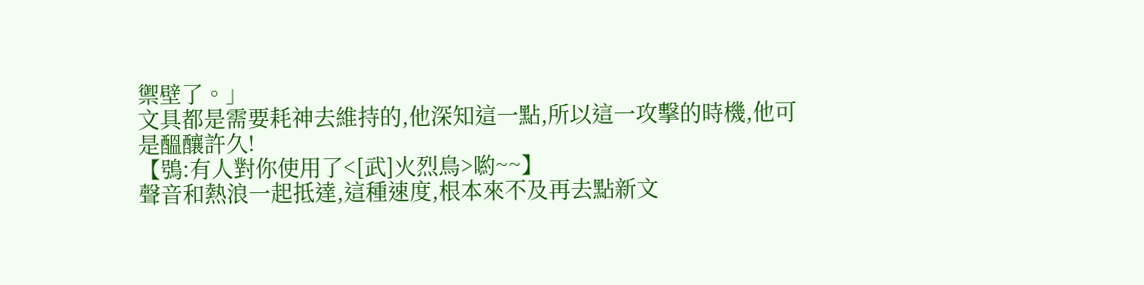禦壁了。」
文具都是需要耗神去維持的,他深知這一點,所以這一攻擊的時機,他可是醞釀許久!
【鴞:有人對你使用了<[武]火烈鳥>喲~~】
聲音和熱浪一起抵達,這種速度,根本來不及再去點新文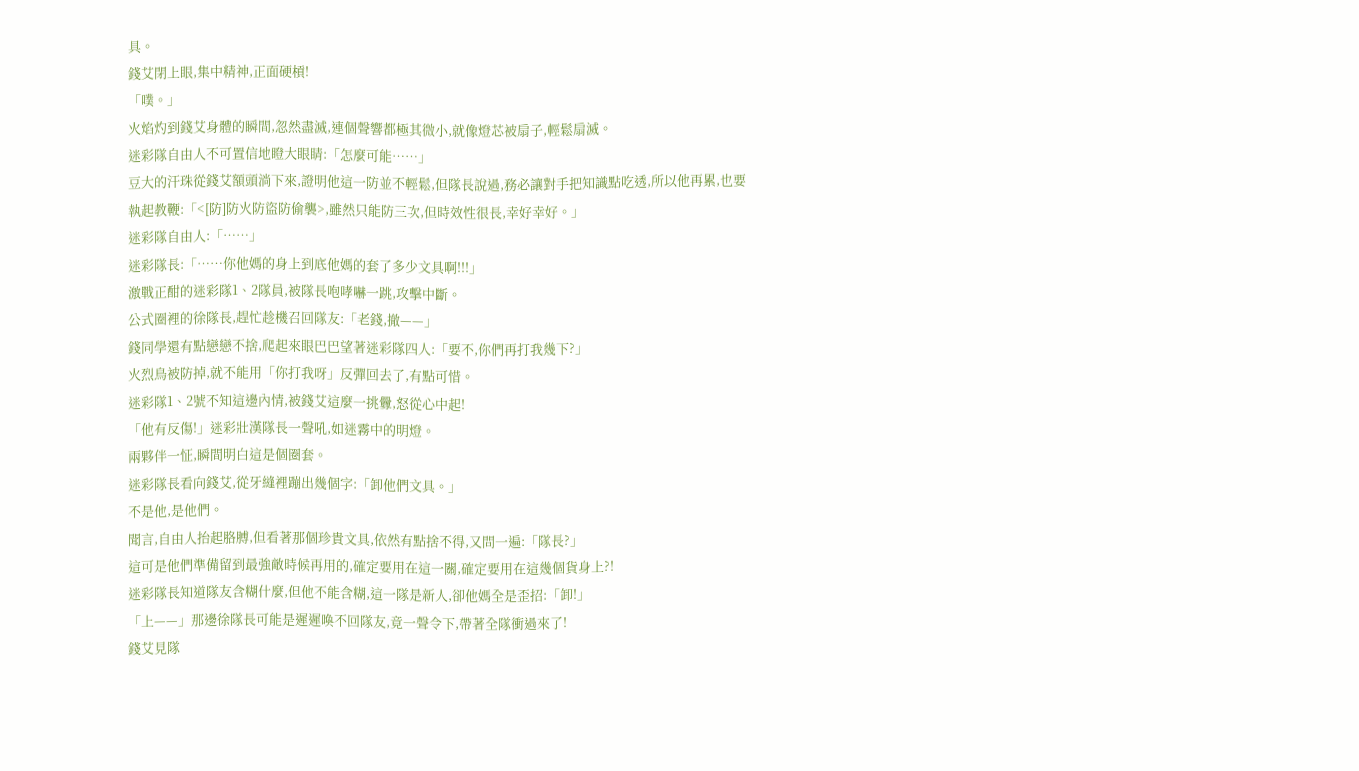具。
錢艾閉上眼,集中精神,正面硬槓!
「噗。」
火焰灼到錢艾身體的瞬間,忽然盡滅,連個聲響都極其微小,就像燈芯被扇子,輕鬆扇滅。
迷彩隊自由人不可置信地瞪大眼睛:「怎麼可能……」
豆大的汗珠從錢艾額頭淌下來,證明他這一防並不輕鬆,但隊長說過,務必讓對手把知識點吃透,所以他再累,也要執起教鞭:「<[防]防火防盜防偷襲>,雖然只能防三次,但時效性很長,幸好幸好。」
迷彩隊自由人:「……」
迷彩隊長:「……你他媽的身上到底他媽的套了多少文具啊!!!」
激戰正酣的迷彩隊1、2隊員,被隊長咆哮嚇一跳,攻擊中斷。
公式圈裡的徐隊長,趕忙趁機召回隊友:「老錢,撤——」
錢同學還有點戀戀不捨,爬起來眼巴巴望著迷彩隊四人:「要不,你們再打我幾下?」
火烈鳥被防掉,就不能用「你打我呀」反彈回去了,有點可惜。
迷彩隊1、2號不知這邊內情,被錢艾這麼一挑釁,怒從心中起!
「他有反傷!」迷彩壯漢隊長一聲吼,如迷霧中的明燈。
兩夥伴一怔,瞬間明白這是個圈套。
迷彩隊長看向錢艾,從牙縫裡蹦出幾個字:「卸他們文具。」
不是他,是他們。
聞言,自由人抬起胳膊,但看著那個珍貴文具,依然有點捨不得,又問一遍:「隊長?」
這可是他們準備留到最強敵時候再用的,確定要用在這一關,確定要用在這幾個貨身上?!
迷彩隊長知道隊友含糊什麼,但他不能含糊,這一隊是新人,卻他媽全是歪招:「卸!」
「上——」那邊徐隊長可能是遲遲喚不回隊友,竟一聲令下,帶著全隊衝過來了!
錢艾見隊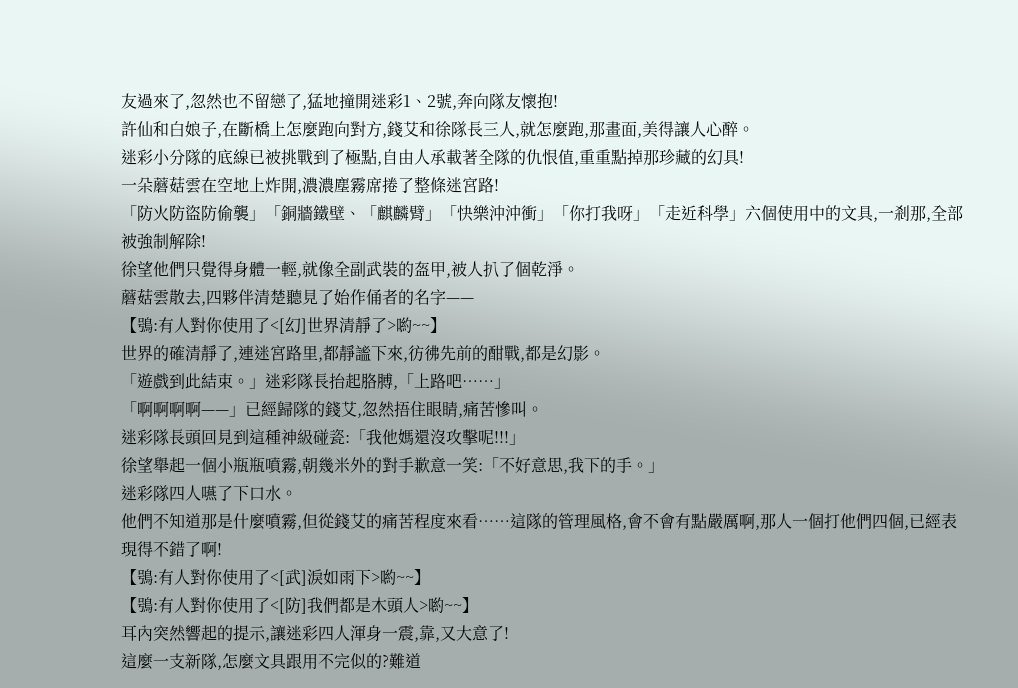友過來了,忽然也不留戀了,猛地撞開迷彩1、2號,奔向隊友懷抱!
許仙和白娘子,在斷橋上怎麼跑向對方,錢艾和徐隊長三人,就怎麼跑,那畫面,美得讓人心醉。
迷彩小分隊的底線已被挑戰到了極點,自由人承載著全隊的仇恨值,重重點掉那珍藏的幻具!
一朵蘑菇雲在空地上炸開,濃濃塵霧席捲了整條迷宮路!
「防火防盜防偷襲」「銅牆鐵壁、「麒麟臂」「快樂沖沖衝」「你打我呀」「走近科學」六個使用中的文具,一剎那,全部被強制解除!
徐望他們只覺得身體一輕,就像全副武裝的盔甲,被人扒了個乾淨。
蘑菇雲散去,四夥伴清楚聽見了始作俑者的名字——
【鴞:有人對你使用了<[幻]世界清靜了>喲~~】
世界的確清靜了,連迷宮路里,都靜謐下來,彷彿先前的酣戰,都是幻影。
「遊戲到此結束。」迷彩隊長抬起胳膊,「上路吧……」
「啊啊啊啊——」已經歸隊的錢艾,忽然捂住眼睛,痛苦慘叫。
迷彩隊長頭回見到這種神級碰瓷:「我他媽還沒攻擊呢!!!」
徐望舉起一個小瓶瓶噴霧,朝幾米外的對手歉意一笑:「不好意思,我下的手。」
迷彩隊四人嚥了下口水。
他們不知道那是什麼噴霧,但從錢艾的痛苦程度來看……這隊的管理風格,會不會有點嚴厲啊,那人一個打他們四個,已經表現得不錯了啊!
【鴞:有人對你使用了<[武]淚如雨下>喲~~】
【鴞:有人對你使用了<[防]我們都是木頭人>喲~~】
耳內突然響起的提示,讓迷彩四人渾身一震,靠,又大意了!
這麼一支新隊,怎麼文具跟用不完似的?難道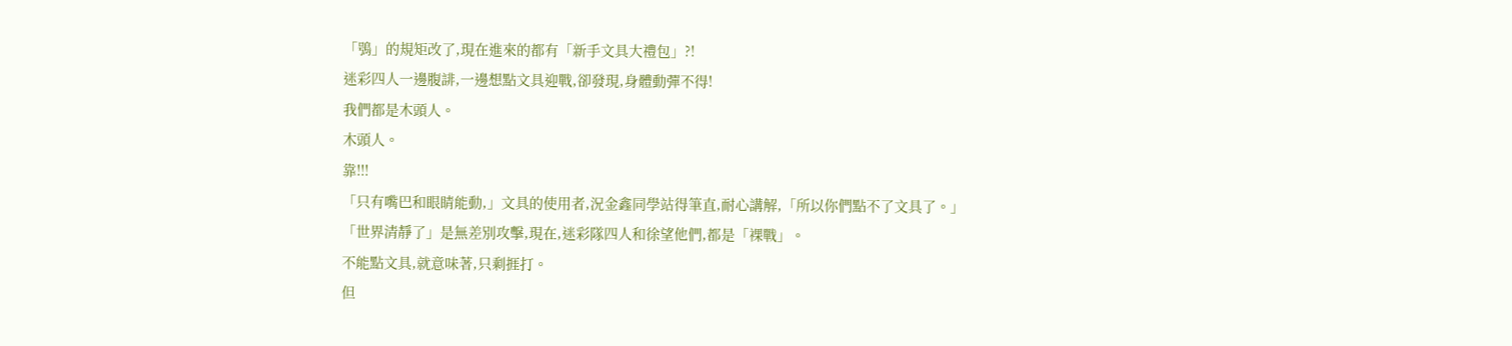「鴞」的規矩改了,現在進來的都有「新手文具大禮包」?!
迷彩四人一邊腹誹,一邊想點文具迎戰,卻發現,身體動彈不得!
我們都是木頭人。
木頭人。
靠!!!
「只有嘴巴和眼睛能動,」文具的使用者,況金鑫同學站得筆直,耐心講解,「所以你們點不了文具了。」
「世界清靜了」是無差別攻擊,現在,迷彩隊四人和徐望他們,都是「裸戰」。
不能點文具,就意味著,只剩捱打。
但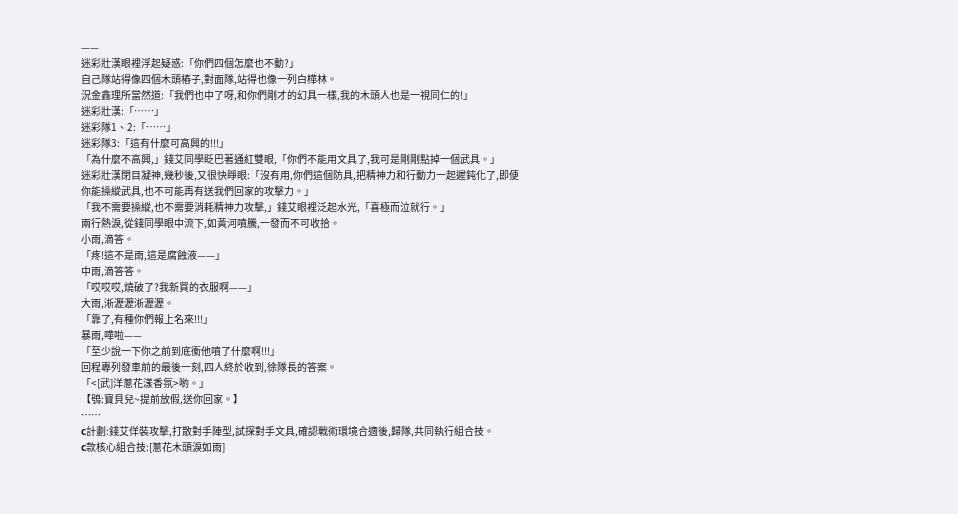——
迷彩壯漢眼裡浮起疑惑:「你們四個怎麼也不動?」
自己隊站得像四個木頭樁子,對面隊,站得也像一列白樺林。
況金鑫理所當然道:「我們也中了呀,和你們剛才的幻具一樣,我的木頭人也是一視同仁的!」
迷彩壯漢:「……」
迷彩隊1、2:「……」
迷彩隊3:「這有什麼可高興的!!!」
「為什麼不高興,」錢艾同學眨巴著通紅雙眼,「你們不能用文具了,我可是剛剛點掉一個武具。」
迷彩壯漢閉目凝神,幾秒後,又很快睜眼:「沒有用,你們這個防具,把精神力和行動力一起遲鈍化了,即便你能操縱武具,也不可能再有送我們回家的攻擊力。」
「我不需要操縱,也不需要消耗精神力攻擊,」錢艾眼裡泛起水光,「喜極而泣就行。」
兩行熱淚,從錢同學眼中流下,如黃河噴騰,一發而不可收拾。
小雨,滴答。
「疼!這不是雨,這是腐蝕液——」
中雨,滴答答。
「哎哎哎,燒破了?我新買的衣服啊——」
大雨,淅瀝瀝淅瀝瀝。
「靠了,有種你們報上名來!!!」
暴雨,嘩啦——
「至少說一下你之前到底衝他噴了什麼啊!!!」
回程專列發車前的最後一刻,四人終於收到,徐隊長的答案。
「<[武]洋蔥花漾香氛>喲。」
【鴞:寶貝兒~提前放假,送你回家。】
……
c計劃:錢艾佯裝攻擊,打散對手陣型,試探對手文具,確認戰術環境合適後,歸隊,共同執行組合技。
c款核心組合技:[蔥花木頭淚如雨]